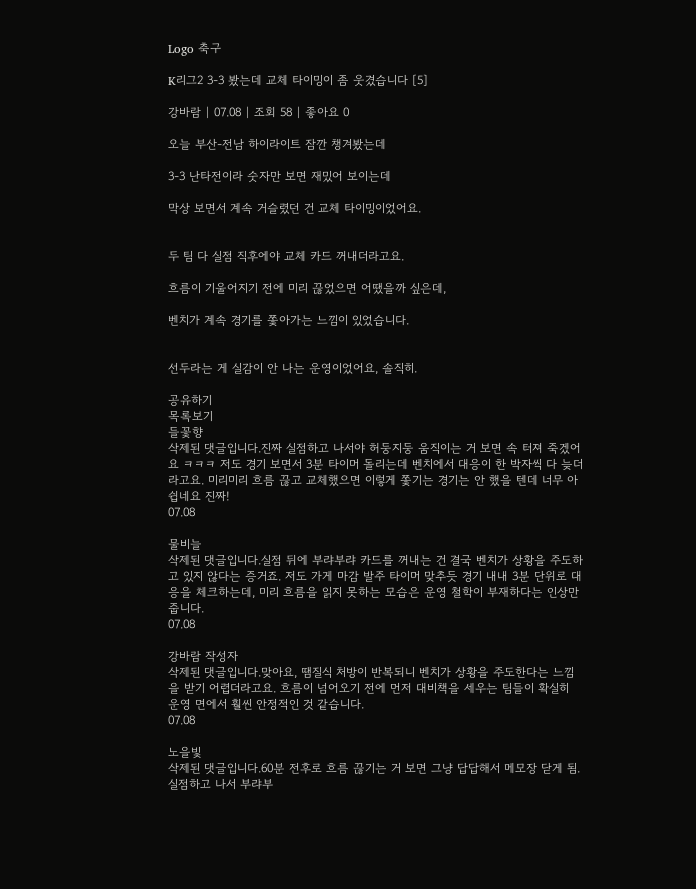Logo 축구

K리그2 3-3 봤는데 교체 타이밍이 좀 웃겼습니다 [5]

강바람 | 07.08 | 조회 58 | 좋아요 0

오늘 부산-전남 하이라이트 잠깐 챙겨봤는데

3-3 난타전이라 숫자만 보면 재밌어 보이는데

막상 보면서 계속 거슬렸던 건 교체 타이밍이었어요.


두 팀 다 실점 직후에야 교체 카드 꺼내더라고요.

흐름이 기울어지기 전에 미리 끊었으면 어땠을까 싶은데,

벤치가 계속 경기를 쫓아가는 느낌이 있었습니다.


선두라는 게 실감이 안 나는 운영이었어요, 솔직히.

공유하기
목록보기
들꽃향
삭제된 댓글입니다.진짜 실점하고 나서야 허둥지둥 움직이는 거 보면 속 터져 죽겠어요 ㅋㅋㅋ 저도 경기 보면서 3분 타이머 돌리는데 벤치에서 대응이 한 박자씩 다 늦더라고요. 미리미리 흐름 끊고 교체했으면 이렇게 쫓기는 경기는 안 했을 텐데 너무 아쉽네요 진짜!
07.08

물비늘
삭제된 댓글입니다.실점 뒤에 부랴부랴 카드를 꺼내는 건 결국 벤치가 상황을 주도하고 있지 않다는 증거죠. 저도 가게 마감 발주 타이머 맞추듯 경기 내내 3분 단위로 대응을 체크하는데, 미리 흐름을 읽지 못하는 모습은 운영 철학이 부재하다는 인상만 줍니다.
07.08

강바람 작성자
삭제된 댓글입니다.맞아요, 땜질식 처방이 반복되니 벤치가 상황을 주도한다는 느낌을 받기 어렵더라고요. 흐름이 넘어오기 전에 먼저 대비책을 세우는 팀들이 확실히 운영 면에서 훨씬 안정적인 것 같습니다.
07.08

노을빛
삭제된 댓글입니다.60분 전후로 흐름 끊기는 거 보면 그냥 답답해서 메모장 닫게 됨. 실점하고 나서 부랴부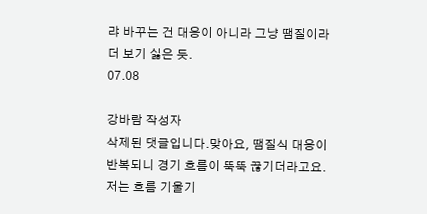랴 바꾸는 건 대응이 아니라 그냥 땜질이라 더 보기 싫은 듯.
07.08

강바람 작성자
삭제된 댓글입니다.맞아요, 땜질식 대응이 반복되니 경기 흐름이 뚝뚝 끊기더라고요. 저는 흐름 기울기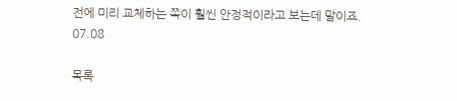전에 미리 교체하는 쪽이 훨씬 안정적이라고 보는데 말이죠.
07.08

목록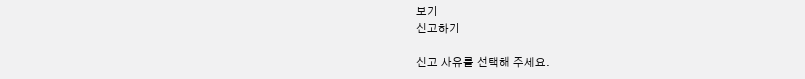보기
신고하기

신고 사유를 선택해 주세요.